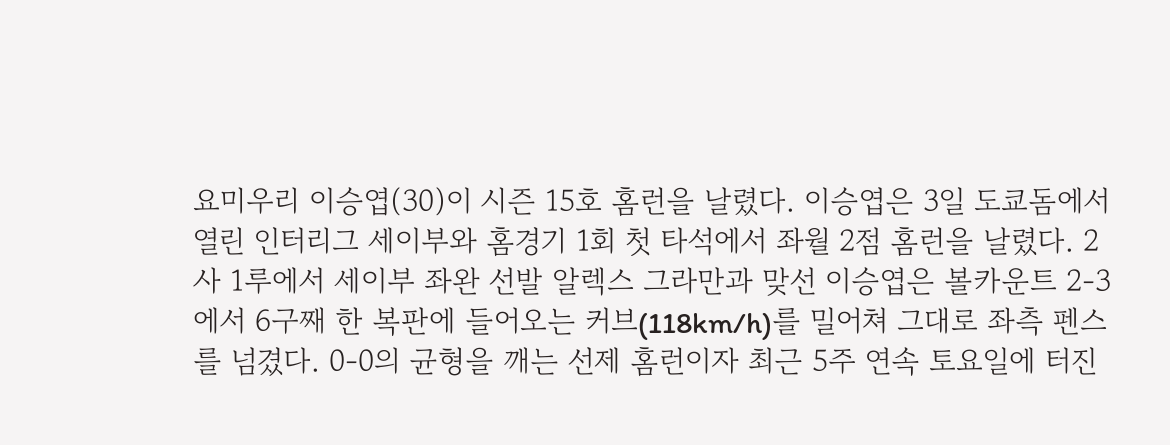요미우리 이승엽(30)이 시즌 15호 홈런을 날렸다. 이승엽은 3일 도쿄돔에서 열린 인터리그 세이부와 홈경기 1회 첫 타석에서 좌월 2점 홈런을 날렸다. 2사 1루에서 세이부 좌완 선발 알렉스 그라만과 맞선 이승엽은 볼카운트 2-3에서 6구째 한 복판에 들어오는 커브(118km/h)를 밀어쳐 그대로 좌측 펜스를 넘겼다. 0-0의 균형을 깨는 선제 홈런이자 최근 5주 연속 토요일에 터진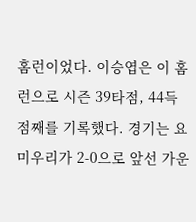홈런이었다. 이승엽은 이 홈런으로 시즌 39타점, 44득점째를 기록했다. 경기는 요미우리가 2-0으로 앞선 가운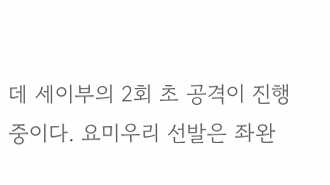데 세이부의 2회 초 공격이 진행 중이다. 요미우리 선발은 좌완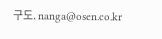구도. nanga@osen.co.kr